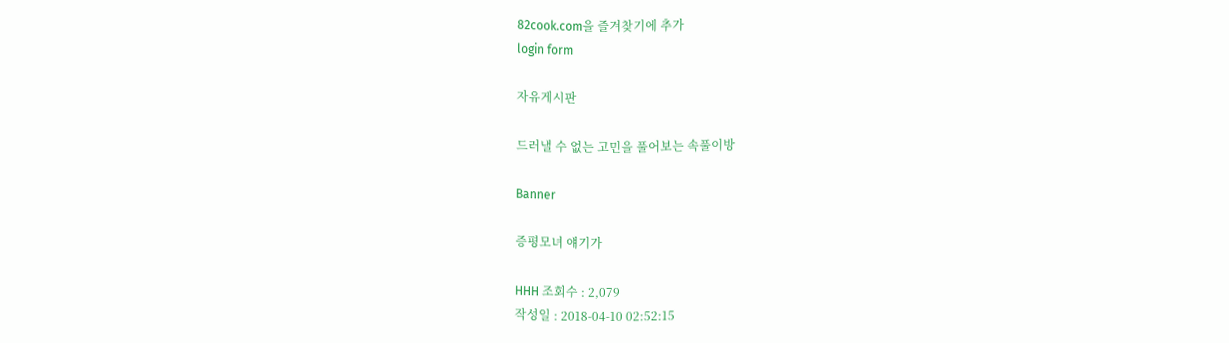82cook.com을 즐겨찾기에 추가
login form

자유게시판

드러낼 수 없는 고민을 풀어보는 속풀이방

Banner

증평모녀 얘기가

HHH 조회수 : 2,079
작성일 : 2018-04-10 02:52:15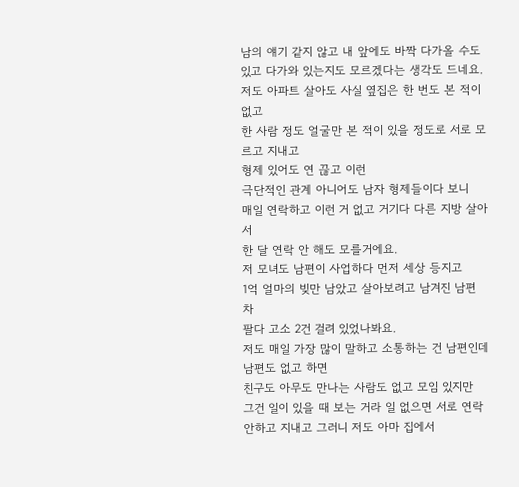남의 얘기 같지 않고 내 앞에도 바짝 다가올 수도 있고 다가와 있는지도 모르겠다는 생각도 드네요.
저도 아파트 살아도 사실 옆집은 한 번도 본 적이 없고
한 사람 정도 얼굴만 본 적이 있을 정도로 서로 모르고 지내고
형제 있어도 연 끊고 이런
극단적인 관계 아니어도 남자 형제들이다 보니
매일 연락하고 이런 거 없고 거기다 다른 지방 살아서
한 달 연락 안 해도 모를거에요.
저 모녀도 남편이 사업하다 먼저 세상 등지고
1억 얼마의 빚만 남았고 살아보려고 남겨진 남편 차
팔다 고소 2건 걸려 있었나봐요.
저도 매일 가장 많이 말하고 소통하는 건 남편인데
남편도 없고 하면
친구도 아무도 만나는 사람도 없고 모임 있지만
그건 일이 있을 때 보는 거라 일 없으면 서로 연락
안하고 지내고 그러니 저도 아마 집에서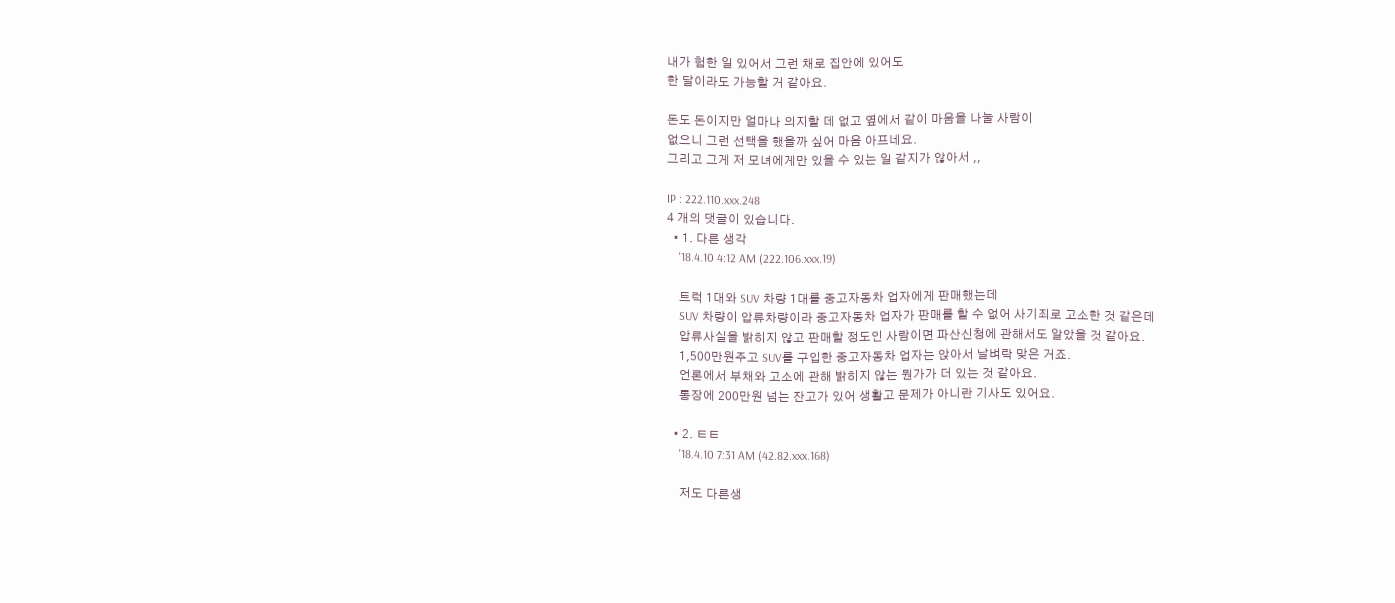내가 험한 일 있어서 그런 채로 집안에 있어도
한 달이라도 가능할 거 같아요.

돈도 돈이지만 얼마나 의지할 데 없고 옆에서 같이 마음을 나눌 사람이
없으니 그런 선택을 했을까 싶어 마음 아프네요.
그리고 그게 저 모녀에게만 있을 수 있는 일 같지가 않아서 ,,

IP : 222.110.xxx.248
4 개의 댓글이 있습니다.
  • 1. 다른 생각
    '18.4.10 4:12 AM (222.106.xxx.19)

    트럭 1대와 SUV 차량 1대를 중고자동차 업자에게 판매했는데
    SUV 차량이 압류차량이라 중고자동차 업자가 판매를 할 수 없어 사기죄로 고소한 것 같은데
    압류사실을 밝히지 않고 판매할 정도인 사람이면 파산신청에 관해서도 알았을 것 같아요.
    1,500만원주고 SUV를 구입한 중고자동차 업자는 앉아서 날벼락 맞은 거죠.
    언론에서 부채와 고소에 관해 밝히지 않는 뭔가가 더 있는 것 같아요.
    통장에 200만원 넘는 잔고가 있어 생활고 문제가 아니란 기사도 있어요.

  • 2. ㅌㅌ
    '18.4.10 7:31 AM (42.82.xxx.168)

    저도 다른생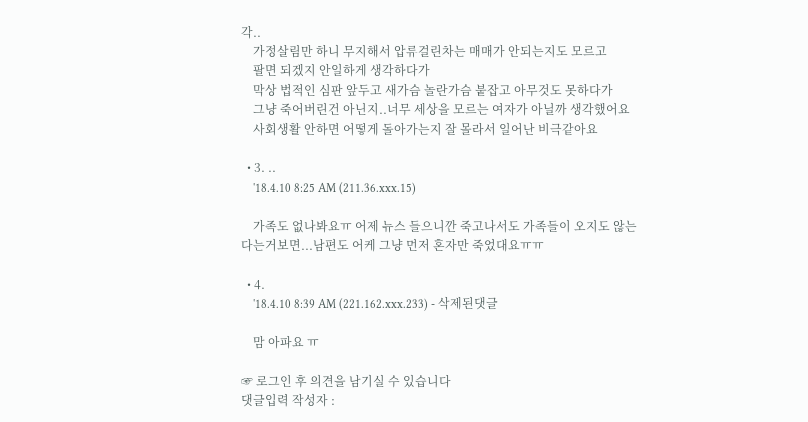각..
    가정살림만 하니 무지해서 압류걸린차는 매매가 안되는지도 모르고
    팔면 되겠지 안일하게 생각하다가
    막상 법적인 심판 앞두고 새가슴 놀란가슴 붙잡고 아무것도 못하다가
    그냥 죽어버린건 아닌지..너무 세상을 모르는 여자가 아닐까 생각했어요
    사회생활 안하면 어떻게 돌아가는지 잘 몰라서 일어난 비극같아요

  • 3. ..
    '18.4.10 8:25 AM (211.36.xxx.15)

    가족도 없나봐요ㅠ 어제 뉴스 들으니깐 죽고나서도 가족들이 오지도 않는다는거보면...남편도 어케 그냥 먼저 혼자만 죽었대요ㅠㅠ

  • 4.
    '18.4.10 8:39 AM (221.162.xxx.233) - 삭제된댓글

    맘 아파요 ㅠ

☞ 로그인 후 의견을 남기실 수 있습니다
댓글입력 작성자 :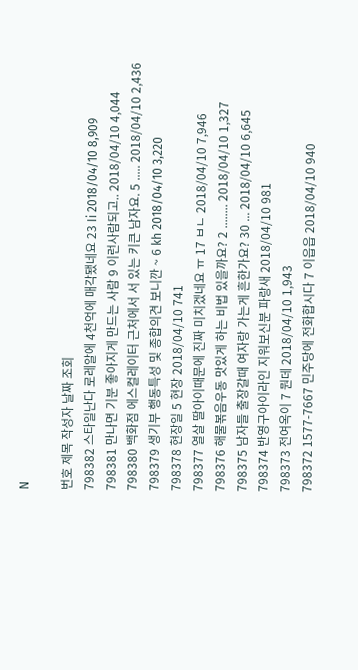N

번호 제목 작성자 날짜 조회
798382 스타일난다 로레알에 4천억에 매각됐네요 23 Ii 2018/04/10 8,909
798381 만나면 기분 좋아지게 만드는 사람 9 이런사람되고.. 2018/04/10 4,044
798380 백화점 에스컬레이터 근처에서 서 있는 키큰 남자요. 5 ..... 2018/04/10 2,436
798379 생기부 행동특성 및 종합의견 보니깐 ~ 6 kh 2018/04/10 3,220
798378 현장일 5 현장 2018/04/10 741
798377 열살 딸아이때문에 진짜 미치겠네요 ㅠ 17 ㅂㄴ 2018/04/10 7,946
798376 해물볶음우동 맛있게 하는 비법 있을까요? 2 ........ 2018/04/10 1,327
798375 남자들 출장갈때 여자랑 가는게 흔한가요? 30 ... 2018/04/10 6,645
798374 반영구아이라인 지워보신분 파랑새 2018/04/10 981
798373 전여옥이 7 뭔데 2018/04/10 1,943
798372 1577-7667 민주당에 전화합시다 7 이읍읍 2018/04/10 940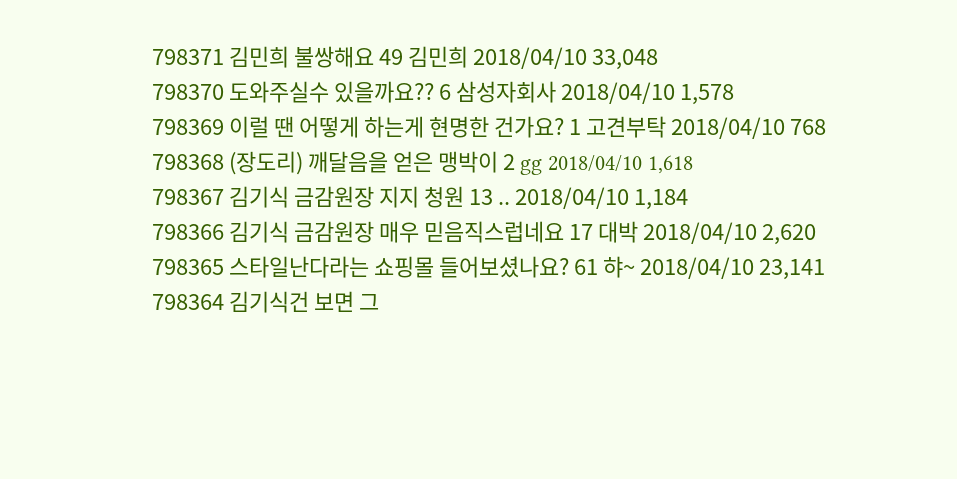798371 김민희 불쌍해요 49 김민희 2018/04/10 33,048
798370 도와주실수 있을까요?? 6 삼성자회사 2018/04/10 1,578
798369 이럴 땐 어떻게 하는게 현명한 건가요? 1 고견부탁 2018/04/10 768
798368 (장도리) 깨달음을 얻은 맹박이 2 gg 2018/04/10 1,618
798367 김기식 금감원장 지지 청원 13 .. 2018/04/10 1,184
798366 김기식 금감원장 매우 믿음직스럽네요 17 대박 2018/04/10 2,620
798365 스타일난다라는 쇼핑몰 들어보셨나요? 61 햐~ 2018/04/10 23,141
798364 김기식건 보면 그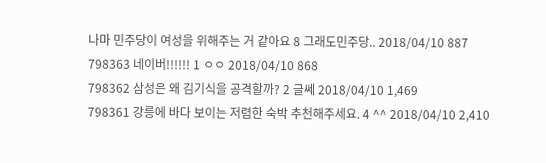나마 민주당이 여성을 위해주는 거 같아요 8 그래도민주당.. 2018/04/10 887
798363 네이버!!!!!! 1 ㅇㅇ 2018/04/10 868
798362 삼성은 왜 김기식을 공격할까? 2 글쎄 2018/04/10 1,469
798361 강릉에 바다 보이는 저렴한 숙박 추천해주세요. 4 ^^ 2018/04/10 2,410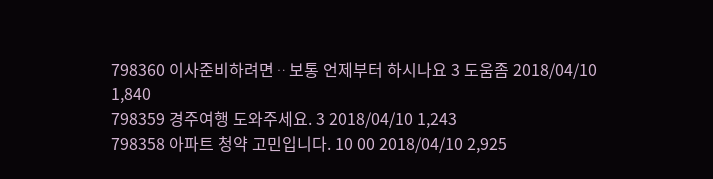798360 이사준비하려면ᆢ보통 언제부터 하시나요 3 도움좀 2018/04/10 1,840
798359 경주여행 도와주세요. 3 2018/04/10 1,243
798358 아파트 청약 고민입니다. 10 00 2018/04/10 2,925